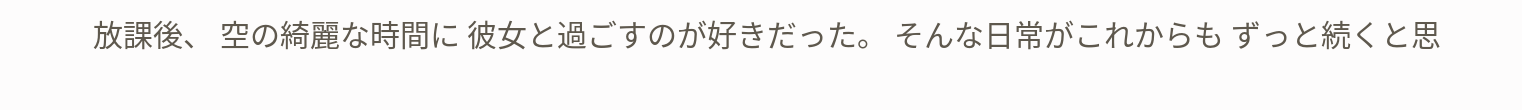放課後、 空の綺麗な時間に 彼女と過ごすのが好きだった。 そんな日常がこれからも ずっと続くと思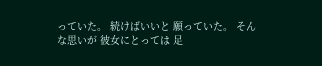っていた。 続けばいいと 願っていた。 そんな思いが 彼女にとっては 足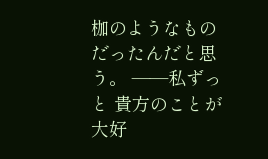枷のようなもの だったんだと思う。 ――私ずっと 貴方のことが 大好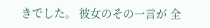きでした。 彼女のその一言が 全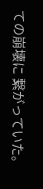ての崩壊に 繋がっていた。